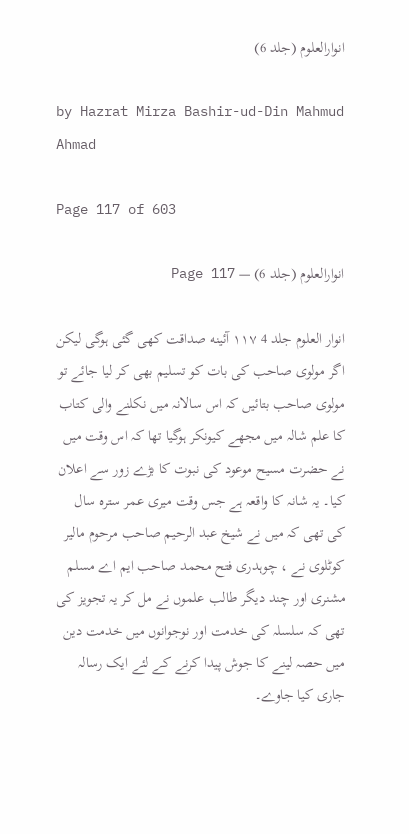انوارالعلوم (جلد 6)

by Hazrat Mirza Bashir-ud-Din Mahmud Ahmad

Page 117 of 603

انوارالعلوم (جلد 6) — Page 117

انوار العلوم جلد 4 ۱۱۷ آئینه صداقت کھی گئی ہوگی لیکن اگر مولوی صاحب کی بات کو تسلیم بھی کر لیا جائے تو مولوی صاحب بتائیں کہ اس سالانہ میں نکلنے والی کتاب کا علم شالہ میں مجھے کیونکر ہوگیا تھا کہ اس وقت میں نے حضرت مسیح موعود کی نبوت کا بڑے زور سے اعلان کیا۔ یہ شانہ کا واقعہ ہے جس وقت میری عمر سترہ سال کی تھی کہ میں نے شیخ عبد الرحیم صاحب مرحوم مالیر کوٹلوی نے ، چوہدری فتح محمد صاحب ایم اے مسلم مشنری اور چند دیگر طالب علموں نے مل کر یہ تجویز کی تھی کہ سلسلہ کی خدمت اور نوجوانوں میں خدمت دین میں حصہ لینے کا جوش پیدا کرنے کے لئے ایک رسالہ جاری کیا جاوے۔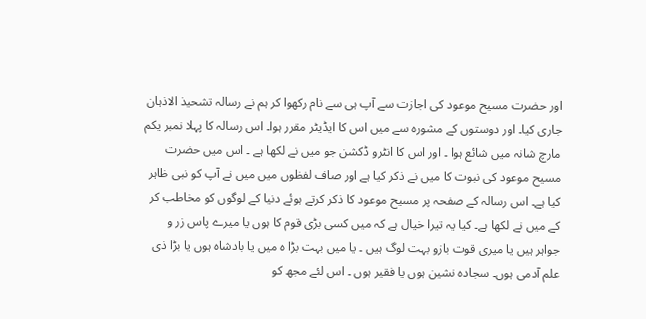اور حضرت مسیح موعود کی اجازت سے آپ ہی سے نام رکھوا کر ہم نے رسالہ تشحیذ الاذہان جاری کیا۔ اور دوستوں کے مشورہ سے میں اس کا ایڈیٹر مقرر ہوا۔ اس رسالہ کا پہلا نمبر یکم مارچ شانہ میں شائع ہوا ۔ اور اس کا انٹرو ڈکشن جو میں نے لکھا ہے ۔ اس میں حضرت مسیح موعود کی نبوت کا میں نے ذکر کیا ہے اور صاف لفظوں میں میں نے آپ کو نبی ظاہر کیا ہے۔ اس رسالہ کے صفحہ پر مسیح موعود کا ذکر کرتے ہوئے دنیا کے لوگوں کو مخاطب کر کے میں نے لکھا ہے۔ کیا یہ تیرا خیال ہے کہ میں کسی بڑی قوم کا ہوں یا میرے پاس زر و جواہر ہیں یا میری قوت بازو بہت لوگ ہیں ۔ یا میں بہت بڑا ہ میں یا بادشاہ ہوں یا بڑا ذی علم آدمی ہوں۔ سجادہ نشین ہوں یا فقیر ہوں ۔ اس لئے مجھ کو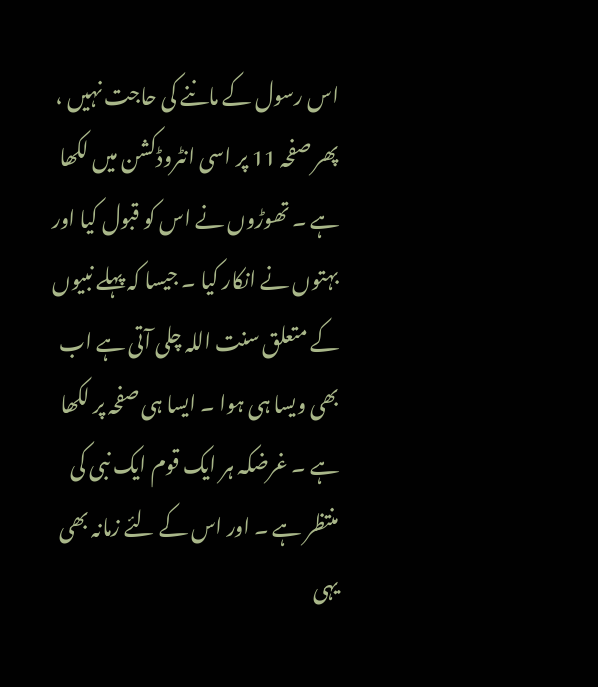اس رسول کے ماننے کی حاجت نہیں ، پھر صفحہ 11 پر اسی انٹروڈکشن میں لکھا ہے ۔ تھوڑوں نے اس کو قبول کیا اور بہتوں نے انکار کیا ۔ جیسا کہ پہلے نبیوں کے متعلق سنت اللہ چلی آتی ہے اب بھی ویسا ہی ہوا ۔ ایسا ہی صفحہ پر لکھا ہے ۔ غرضکہ ہر ایک قوم ایک نبی کی منتظر ہے ۔ اور اس کے لئے زمانہ بھی یہی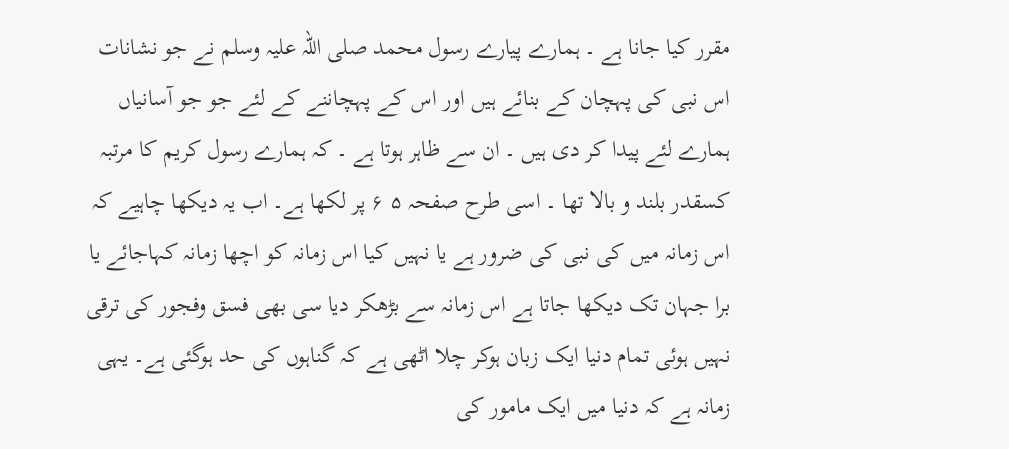مقرر کیا جانا ہے ۔ ہمارے پیارے رسول محمد صلی اللہ علیہ وسلم نے جو نشانات اس نبی کی پہچان کے بنائے ہیں اور اس کے پہچاننے کے لئے جو جو آسانیاں ہمارے لئے پیدا کر دی ہیں ۔ ان سے ظاہر ہوتا ہے ۔ کہ ہمارے رسول کریم کا مرتبہ کسقدر بلند و بالا تھا ۔ اسی طرح صفحہ ۵ ۶ پر لکھا ہے۔ اب یہ دیکھا چاہیے کہ اس زمانہ میں کی نبی کی ضرور ہے یا نہیں کیا اس زمانہ کو اچھا زمانہ کہاجائے یا برا جہان تک دیکھا جاتا ہے اس زمانہ سے بڑھکر دیا سی بھی فسق وفجور کی ترقی نہیں ہوئی تمام دنیا ایک زبان ہوکر چلا اٹھی ہے کہ گناہوں کی حد ہوگئی ہے۔ یہی زمانہ ہے کہ دنیا میں ایک مامور کی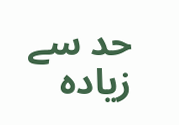حد سے زیادہ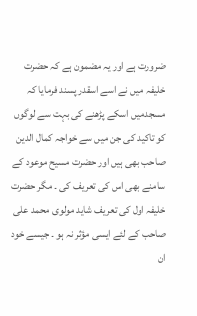ضرورت ہے اور یہ مضمون ہے کہ حضرت خلیفہ میں نے اسے اسقدر پسند فرمایا کہ مسجدمیں اسکے پڑھنے کی بہت سے لوگوں کو تاکید کی جن میں سے خواجہ کمال الدین صاحب بھی ہیں اور حضرت مسیح موعود کے سامنے بھی اس کی تعریف کی ۔ مگر حضرت خلیفہ اول کی تعریف شاید مولوی محمد علی صاحب کے لئے ایسی مؤثر نہ ہو ۔ جیسے خود ان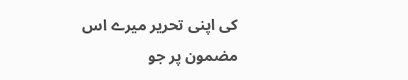کی اپنی تحریر میرے اس مضمون پر جو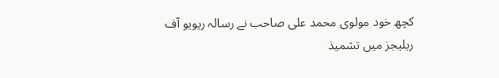کچھ خود مولوی محمد علی صاحب نے رسالہ ریویو آف ریلیجز میں تشمیذ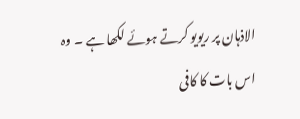الاذہان پر ریویو کرتے ہوئے لکھا ہے ۔ وہ اس بات کا کافی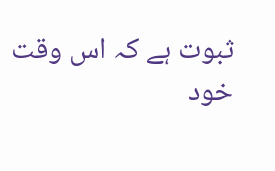ثبوت ہے کہ اس وقت خود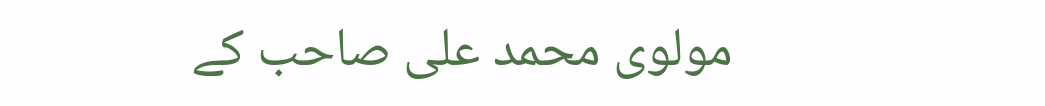مولوی محمد علی صاحب کے